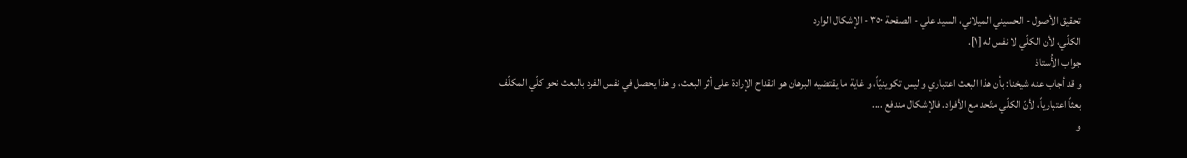تحقيق الأصول - الحسيني الميلاني، السيد علي - الصفحة ٣٥٠ - الإشكال الوارد
الكلّي، لأن الكلّي لا نفس له [١].
جواب الأُستاذ
و قد أجاب عنه شيخنا: بأن هذا البعث اعتباري و ليس تكوينيّاً، و غاية ما يقتضيه البرهان هو انقداح الإرادة على أثر البعث، و هذا يحصل في نفس الفرد بالبعث نحو كلّي المكلّف بعثاً اعتبارياً، لأنّ الكلّي متّحد مع الأفراد. فالإشكال مندفع ....
و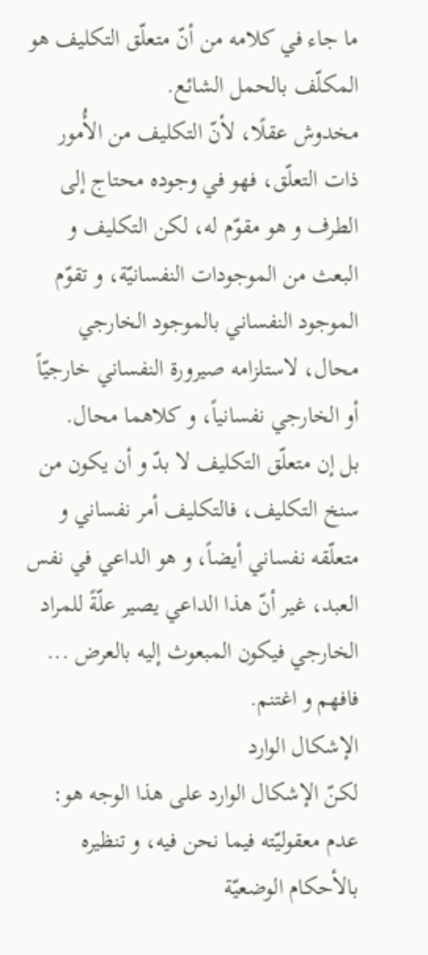ما جاء في كلامه من أنّ متعلّق التكليف هو المكلّف بالحمل الشائع.
مخدوش عقلًا، لأنّ التكليف من الأُمور ذات التعلّق، فهو في وجوده محتاج إلى الطرف و هو مقوّم له، لكن التكليف و البعث من الموجودات النفسانيّة، و تقوّم الموجود النفساني بالموجود الخارجي محال، لاستلزامه صيرورة النفساني خارجيّاً أو الخارجي نفسانياً، و كلاهما محال.
بل إن متعلّق التكليف لا بدّ و أن يكون من سنخ التكليف، فالتكليف أمر نفساني و متعلّقه نفساني أيضاً، و هو الداعي في نفس العبد، غير أنّ هذا الداعي يصير علّةً للمراد الخارجي فيكون المبعوث إليه بالعرض ... فافهم و اغتنم.
الإشكال الوارد
لكنّ الإشكال الوارد على هذا الوجه هو: عدم معقوليّته فيما نحن فيه، و تنظيره بالأحكام الوضعيّة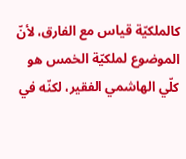كالملكيّة قياس مع الفارق، لأنّ الموضوع لملكيّة الخمس هو كلّي الهاشمي الفقير، لكنّه في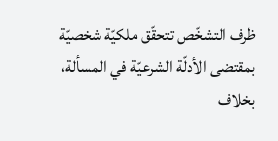ظرف التشخّص تتحقّق ملكيّة شخصيّة بمقتضى الأدلّة الشرعيّة في المسألة، بخلاف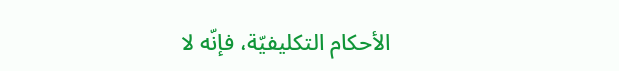الأحكام التكليفيّة، فإنّه لا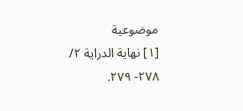موضوعية
[١] نهاية الدراية ٢/ ٢٧٨- ٢٧٩.